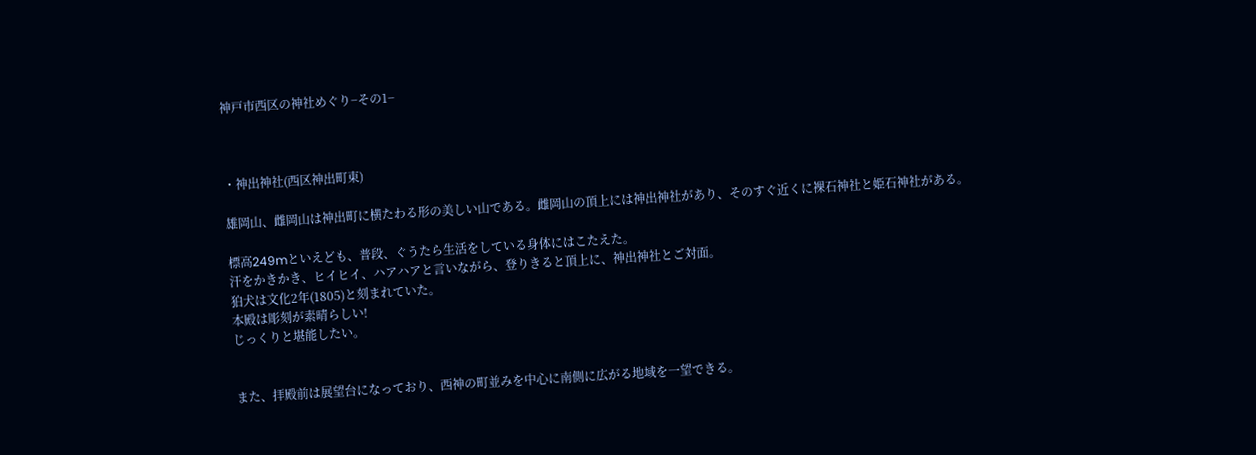神戸市西区の神社めぐり−その1−



・神出神社(西区神出町東)

雄岡山、雌岡山は神出町に横たわる形の美しい山である。雌岡山の頂上には神出神社があり、そのすぐ近くに裸石神社と姫石神社がある。

標高249mといえども、普段、ぐうたら生活をしている身体にはこたえた。
汗をかきかき、ヒイヒイ、ハアハアと言いながら、登りきると頂上に、神出神社とご対面。
狛犬は文化2年(1805)と刻まれていた。
本殿は彫刻が素晴らしい!
じっくりと堪能したい。


また、拝殿前は展望台になっており、西神の町並みを中心に南側に広がる地域を一望できる。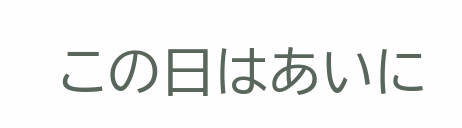この日はあいに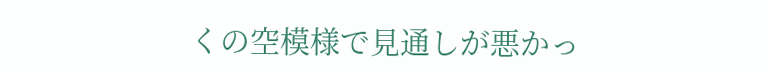くの空模様で見通しが悪かっ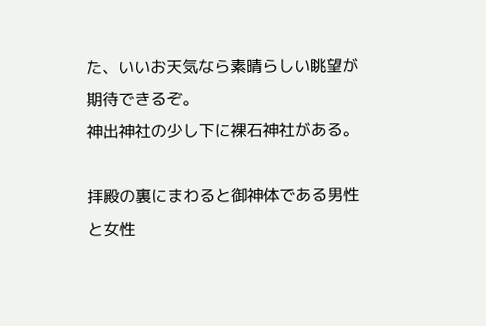た、いいお天気なら素晴らしい眺望が期待できるぞ。
神出神社の少し下に裸石神社がある。

拝殿の裏にまわると御神体である男性と女性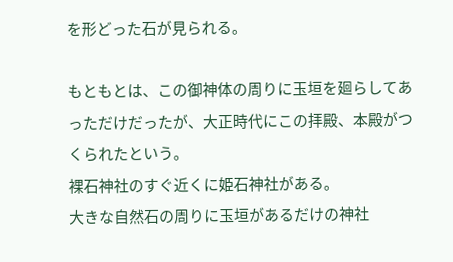を形どった石が見られる。

もともとは、この御神体の周りに玉垣を廻らしてあっただけだったが、大正時代にこの拝殿、本殿がつくられたという。
裸石神社のすぐ近くに姫石神社がある。
大きな自然石の周りに玉垣があるだけの神社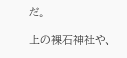だ。

上の裸石神社や、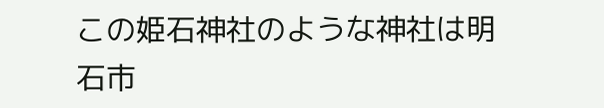この姫石神社のような神社は明石市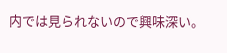内では見られないので興味深い。